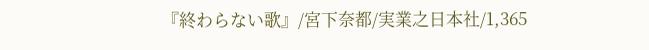『終わらない歌』/宮下奈都/実業之日本社/1,365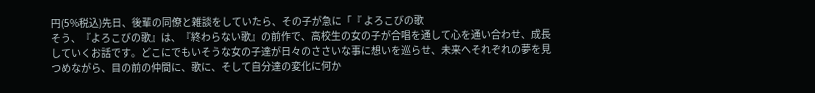円(5%税込)先日、後輩の同僚と雑談をしていたら、その子が急に「『 よろこびの歌
そう、『よろこびの歌』は、『終わらない歌』の前作で、高校生の女の子が合唱を通して心を通い合わせ、成長していくお話です。どこにでもいそうな女の子達が日々のささいな事に想いを巡らせ、未来へそれぞれの夢を見つめながら、目の前の仲間に、歌に、そして自分達の変化に何か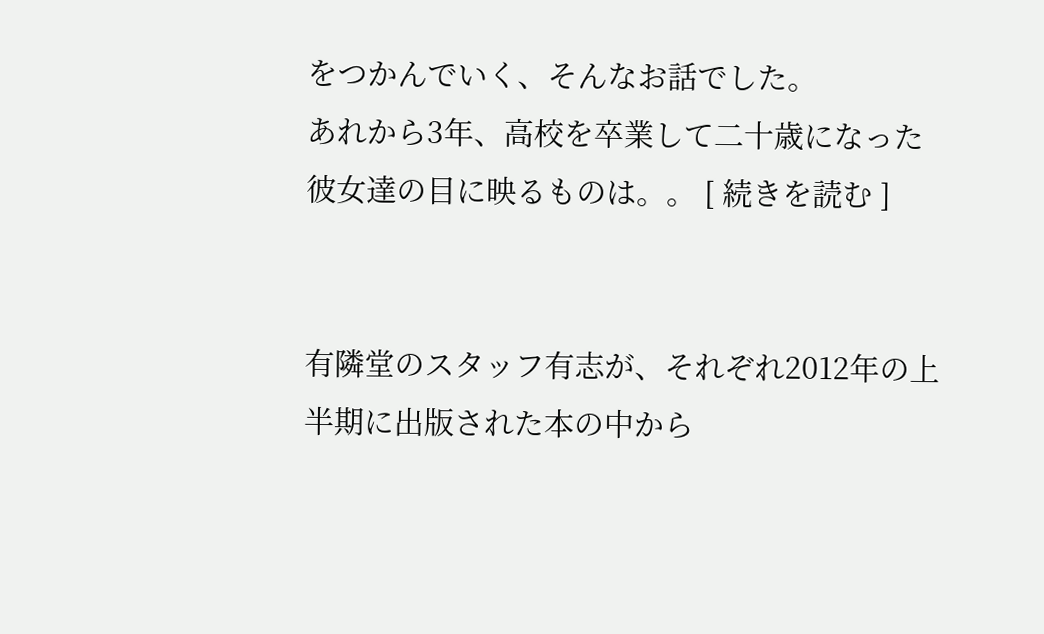をつかんでいく、そんなお話でした。
あれから3年、高校を卒業して二十歳になった彼女達の目に映るものは。。 [ 続きを読む ]


有隣堂のスタッフ有志が、それぞれ2012年の上半期に出版された本の中から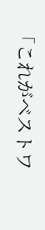「これがベストワ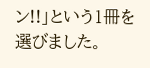ン!!」という1冊を選びました。